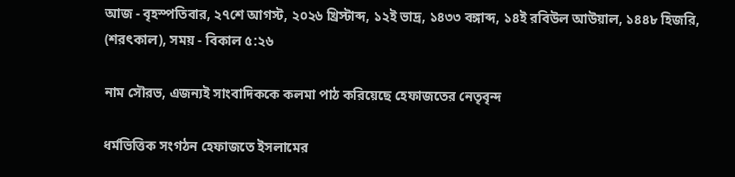আজ - বৃহস্পতিবার, ২৭শে আগস্ট, ২০২৬ খ্রিস্টাব্দ, ১২ই ভাদ্র, ১৪৩৩ বঙ্গাব্দ, ১৪ই রবিউল আউয়াল, ১৪৪৮ হিজরি, (শরৎকাল), সময় - বিকাল ৫:২৬

নাম সৌরভ, এজন্যই সাংবাদিককে কলমা পাঠ করিয়েছে হেফাজতের নেতৃবৃন্দ

ধর্মভিত্তিক সংগঠন হেফাজতে ইসলামের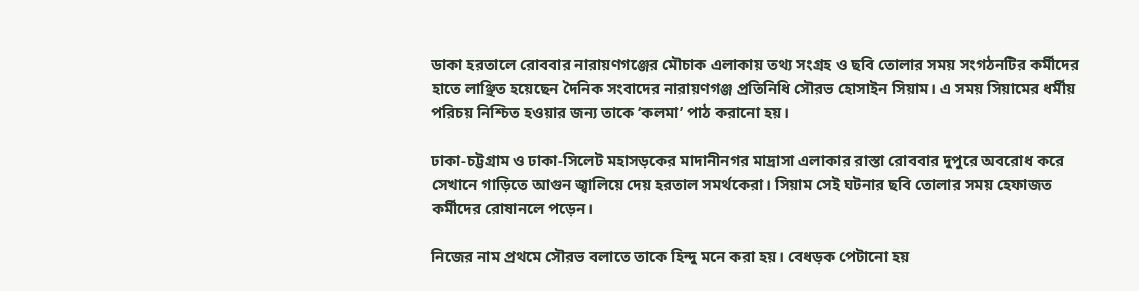ডাকা হরতালে রোববার নারায়ণগঞ্জের মৌচাক এলাকায় তথ্য সংগ্রহ ও ছবি তোলার সময় সংগঠনটির কর্মীদের হাতে লাঞ্ছিত হয়েছেন দৈনিক সংবাদের নারায়ণগঞ্জ প্রতিনিধি সৌরভ হোসাইন সিয়াম। এ সময় সিয়ামের ধর্মীয় পরিচয় নিশ্চিত হওয়ার জন্য তাকে ‘কলমা’ পাঠ করানো হয়।

ঢাকা-চট্টগ্রাম ও ঢাকা-সিলেট মহাসড়কের মাদানীনগর মাদ্রাসা এলাকার রাস্তা রোববার দুপুরে অবরোধ করে সেখানে গাড়িতে আগুন জ্বালিয়ে দেয় হরতাল সমর্থকেরা। সিয়াম সেই ঘটনার ছবি তোলার সময় হেফাজত কর্মীদের রোষানলে পড়েন।

নিজের নাম প্রথমে সৌরভ বলাতে তাকে হিন্দু মনে করা হয়। বেধড়ক পেটানো হয়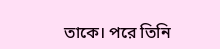তাকে। পরে তিনি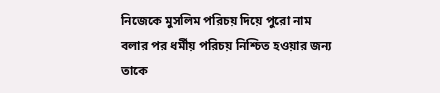নিজেকে মুসলিম পরিচয় দিয়ে পুরো নাম বলার পর ধর্মীয় পরিচয় নিশ্চিত হওয়ার জন্য তাকে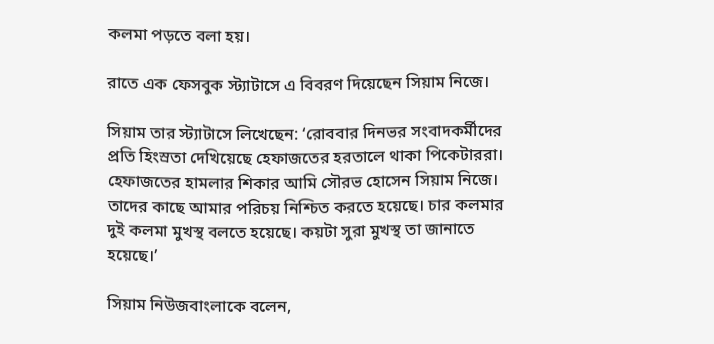কলমা পড়তে বলা হয়।

রাতে এক ফেসবুক স্ট্যাটাসে এ বিবরণ দিয়েছেন সিয়াম নিজে।

সিয়াম তার স্ট্যাটাসে লিখেছেন: ‘রোববার দিনভর সংবাদকর্মীদের প্রতি হিংস্রতা দেখিয়েছে হেফাজতের হরতালে থাকা পিকেটাররা। হেফাজতের হামলার শিকার আমি সৌরভ হোসেন সিয়াম নিজে। তাদের কাছে আমার পরিচয় নিশ্চিত করতে হয়েছে। চার কলমার দুই কলমা মুখস্থ বলতে হয়েছে। কয়টা সুরা মুখস্থ তা জানাতে হয়েছে।’

সিয়াম নিউজবাংলাকে বলেন,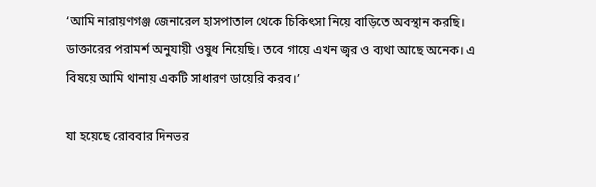‘আমি নারায়ণগঞ্জ জেনারেল হাসপাতাল থেকে চিকিৎসা নিয়ে বাড়িতে অবস্থান করছি। ডাক্তারের পরামর্শ অনুযায়ী ওষুধ নিয়েছি। তবে গায়ে এখন জ্বর ও ব্যথা আছে অনেক। এ বিষয়ে আমি থানায় একটি সাধারণ ডায়েরি করব।’

যা হয়েছে রোববার দিনভর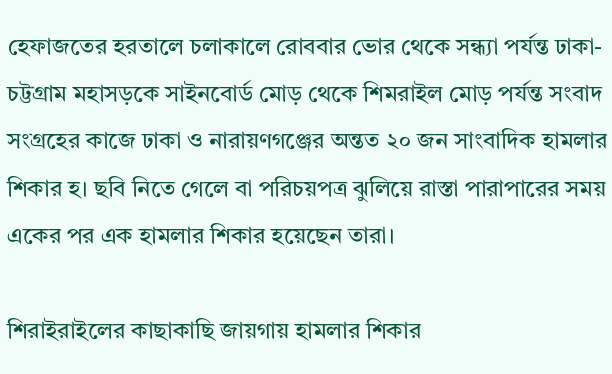হেফাজতের হরতালে চলাকালে রোববার ভোর থেকে সন্ধ্যা পর্যন্ত ঢাকা-চট্টগ্রাম মহাসড়কে সাইনবোর্ড মোড় থেকে শিমরাইল মোড় পর্যন্ত সংবাদ সংগ্রহের কাজে ঢাকা ও নারায়ণগঞ্জের অন্তত ২০ জন সাংবাদিক হামলার শিকার হ। ছবি নিতে গেলে বা পরিচয়পত্র ঝুলিয়ে রাস্তা পারাপারের সময় একের পর এক হামলার শিকার হয়েছেন তারা।

শিরাইরাইলের কাছাকাছি জায়গায় হামলার শিকার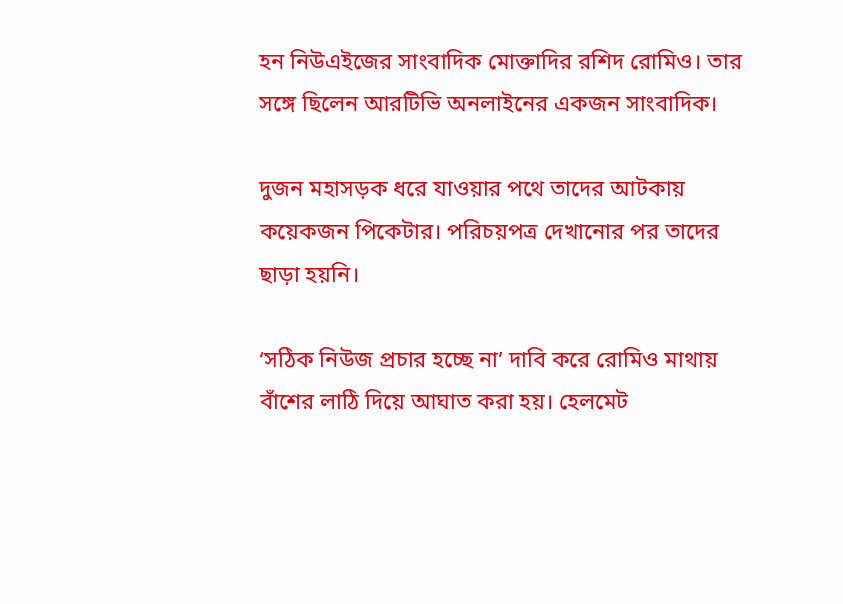হন নিউএইজের সাংবাদিক মোক্তাদির রশিদ রোমিও। তার সঙ্গে ছিলেন আরটিভি অনলাইনের একজন সাংবাদিক।

দুজন মহাসড়ক ধরে যাওয়ার পথে তাদের আটকায় কয়েকজন পিকেটার। পরিচয়পত্র দেখানোর পর তাদের ছাড়া হয়নি।

‘সঠিক নিউজ প্রচার হচ্ছে না’ দাবি করে রোমিও মাথায় বাঁশের লাঠি দিয়ে আঘাত করা হয়। হেলমেট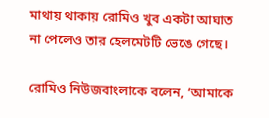মাথায় থাকায় রোমিও খুব একটা আঘাত না পেলেও তার হেলমেটটি ভেঙে গেছে।

রোমিও নিউজবাংলাকে বলেন, ‘আমাকে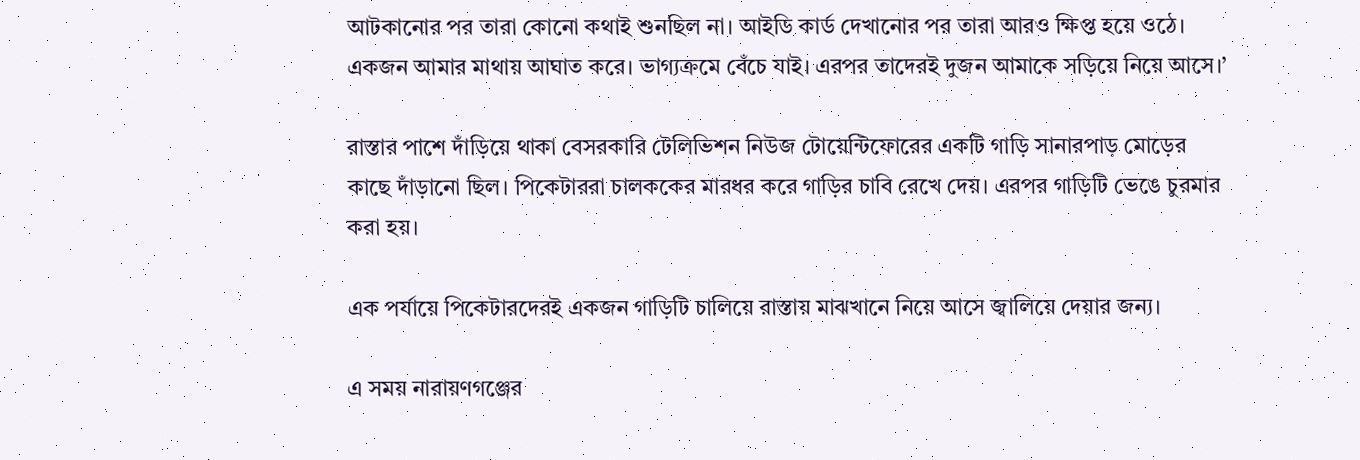আটকানোর পর তারা কোনো কথাই শুনছিল না। আইডি কার্ড দেখানোর পর তারা আরও ক্ষিপ্ত হয়ে ওঠে। একজন আমার মাথায় আঘাত করে। ভাগ্যক্রমে বেঁচে যাই। এরপর তাদেরই দুজন আমাকে সড়িয়ে নিয়ে আসে।’

রাস্তার পাশে দাঁড়িয়ে থাকা বেসরকারি টেলিভিশন নিউজ টোয়েন্টিফোরের একটি গাড়ি সানারপাড় মোড়ের কাছে দাঁড়ানো ছিল। পিকেটাররা চালককের মারধর করে গাড়ির চাবি রেখে দেয়। এরপর গাড়িটি ভেঙে চুরমার করা হয়।

এক পর্যায়ে পিকেটারদেরই একজন গাড়িটি চালিয়ে রাস্তায় মাঝখানে নিয়ে আসে জ্বালিয়ে দেয়ার জন্য।

এ সময় নারায়ণগঞ্জের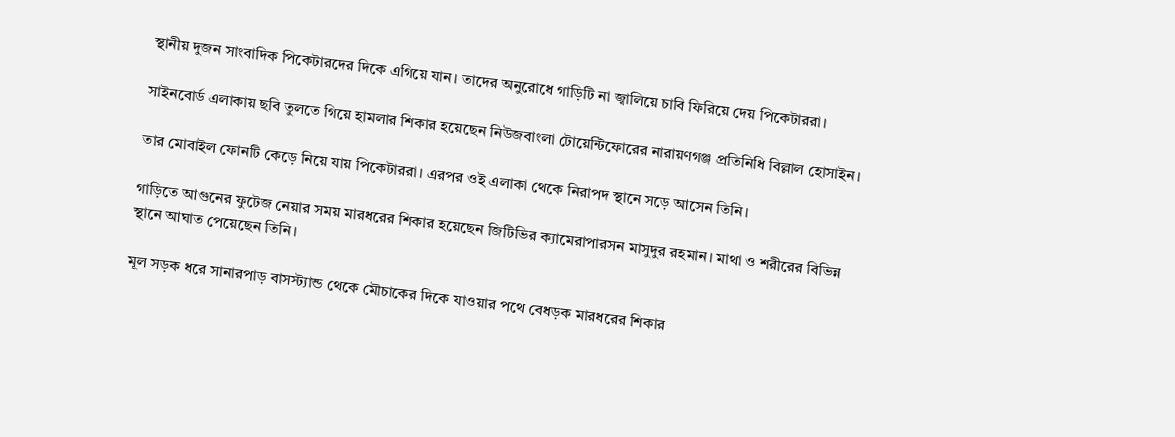স্থানীয় দুজন সাংবাদিক পিকেটারদের দিকে এগিয়ে যান। তাদের অনুরোধে গাড়িটি না জ্বালিয়ে চাবি ফিরিয়ে দেয় পিকেটাররা।

সাইনবোর্ড এলাকায় ছবি তুলতে গিয়ে হামলার শিকার হয়েছেন নিউজবাংলা টোয়েন্টিফোরের নারায়ণগঞ্জ প্রতিনিধি বিল্লাল হোসাইন।

তার মোবাইল ফোনটি কেড়ে নিয়ে যায় পিকেটাররা। এরপর ওই এলাকা থেকে নিরাপদ স্থানে সড়ে আসেন তিনি।

গাড়িতে আগুনের ফুটেজ নেয়ার সময় মারধরের শিকার হয়েছেন জিটিভির ক্যামেরাপারসন মাসুদুর রহমান। মাথা ও শরীরের বিভিন্ন স্থানে আঘাত পেয়েছেন তিনি।

মূল সড়ক ধরে সানারপাড় বাসস্ট্যান্ড থেকে মৌচাকের দিকে যাওয়ার পথে বেধড়ক মারধরের শিকার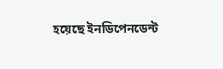হয়েছে ইনডিপেনডেন্ট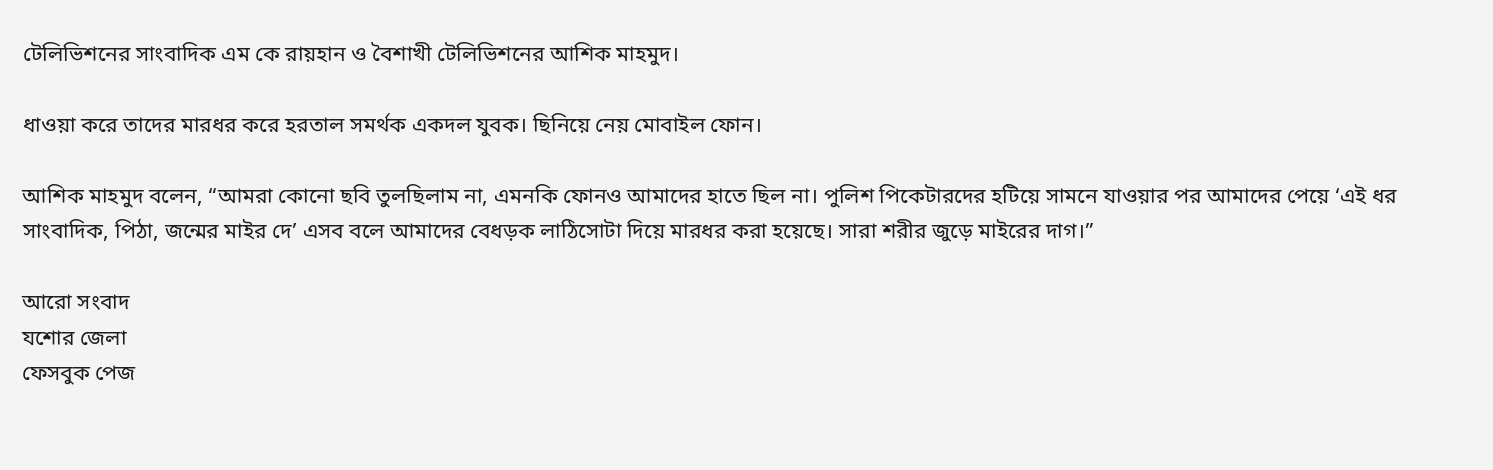টেলিভিশনের সাংবাদিক এম কে রায়হান ও বৈশাখী টেলিভিশনের আশিক মাহমুদ।

ধাওয়া করে তাদের মারধর করে হরতাল সমর্থক একদল যুবক। ছিনিয়ে নেয় মোবাইল ফোন।

আশিক মাহমুদ বলেন, “আমরা কোনো ছবি তুলছিলাম না, এমনকি ফোনও আমাদের হাতে ছিল না। পুলিশ পিকেটারদের হটিয়ে সামনে যাওয়ার পর আমাদের পেয়ে ‘এই ধর সাংবাদিক, পিঠা, জন্মের মাইর দে’ এসব বলে আমাদের বেধড়ক লাঠিসোটা দিয়ে মারধর করা হয়েছে। সারা শরীর জুড়ে মাইরের দাগ।”

আরো সংবাদ
যশোর জেলা
ফেসবুক পেজ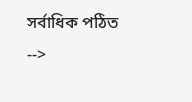সর্বাধিক পঠিত
-->